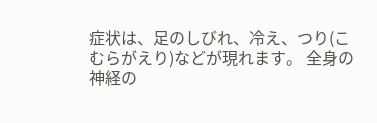症状は、足のしびれ、冷え、つり(こむらがえり)などが現れます。 全身の神経の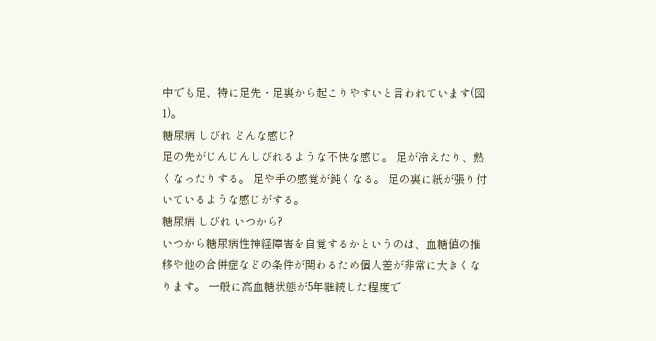中でも足、特に足先・足裏から起こりやすいと言われています(図1)。
糖尿病 しびれ どんな感じ?
足の先がじんじんしびれるような不快な感じ。 足が冷えたり、熱くなったりする。 足や手の感覚が鈍くなる。 足の裏に紙が張り付いているような感じがする。
糖尿病 しびれ いつから?
いつから糖尿病性神経障害を自覚するかというのは、血糖値の推移や他の合併症などの条件が関わるため個人差が非常に大きくなります。 一般に高血糖状態が5年継続した程度で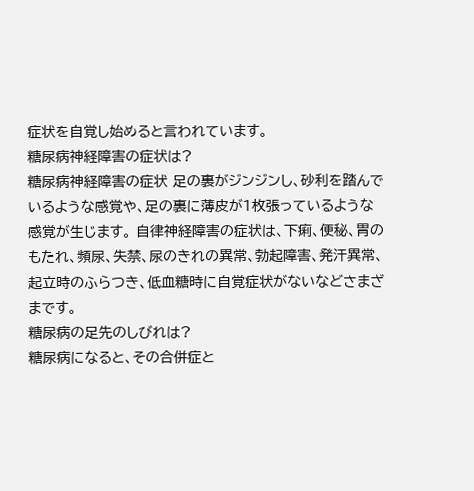症状を自覚し始めると言われています。
糖尿病神経障害の症状は?
糖尿病神経障害の症状 足の裏がジンジンし、砂利を踏んでいるような感覚や、足の裏に薄皮が1枚張っているような感覚が生じます。 自律神経障害の症状は、下痢、便秘、胃のもたれ、頻尿、失禁、尿のきれの異常、勃起障害、発汗異常、起立時のふらつき、低血糖時に自覚症状がないなどさまざまです。
糖尿病の足先のしびれは?
糖尿病になると、その合併症と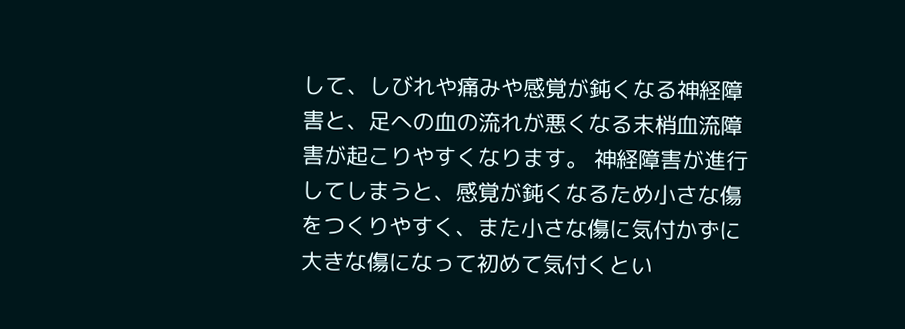して、しびれや痛みや感覚が鈍くなる神経障害と、足への血の流れが悪くなる末梢血流障害が起こりやすくなります。 神経障害が進行してしまうと、感覚が鈍くなるため小さな傷をつくりやすく、また小さな傷に気付かずに大きな傷になって初めて気付くとい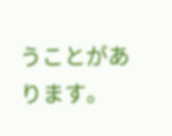うことがあります。